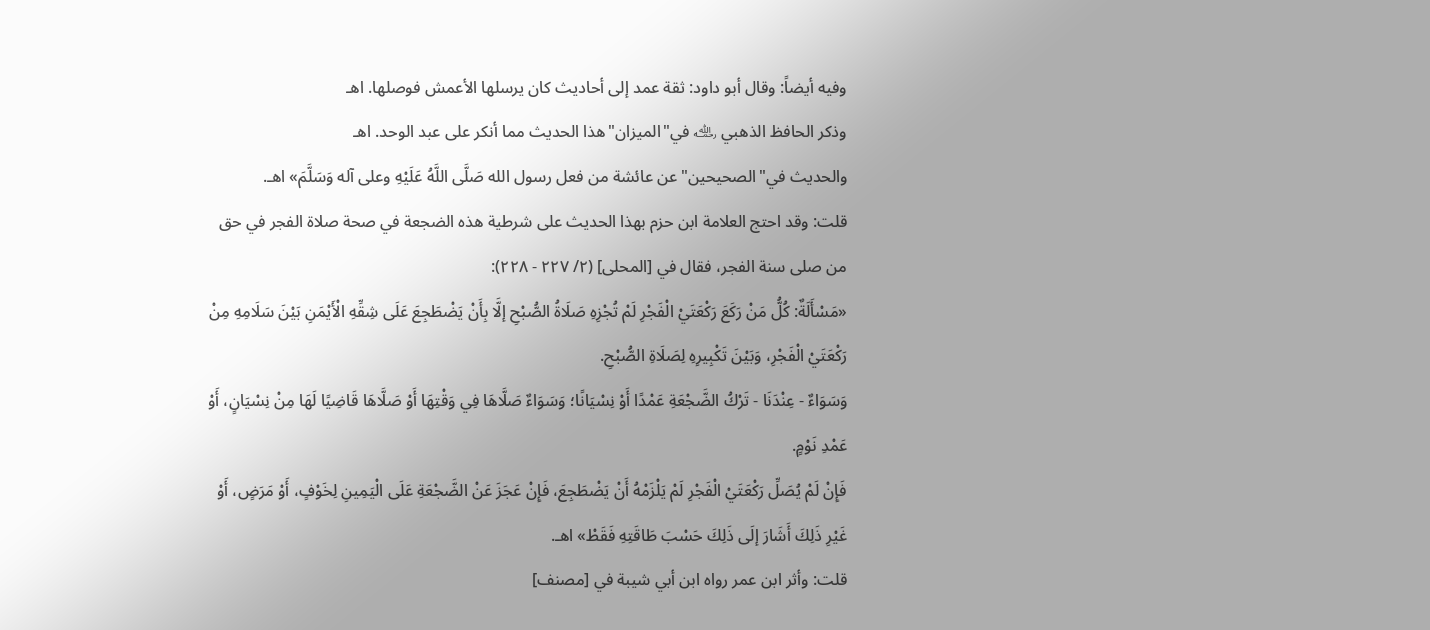وفيه أيضاً: وقال أبو داود: ثقة عمد إلى أحاديث كان يرسلها الأعمش فوصلها. اهـ
وذكر الحافظ الذهبي ﵀ في"الميزان"هذا الحديث مما أنكر على عبد الوحد. اهـ
والحديث في"الصحيحين"عن عائشة من فعل رسول الله صَلَّى اللَّهُ عَلَيْهِ وعلى آله وَسَلَّمَ» اهـ.
قلت: وقد احتج العلامة ابن حزم بهذا الحديث على شرطية هذه الضجعة في صحة صلاة الفجر في حق من صلى سنة الفجر، فقال في [المحلى] (٢/ ٢٢٧ - ٢٢٨):
«مَسْأَلَةٌ: كُلُّ مَنْ رَكَعَ رَكْعَتَيْ الْفَجْرِ لَمْ تُجْزِهِ صَلَاةُ الصُّبْحِ إلَّا بِأَنْ يَضْطَجِعَ عَلَى شِقِّهِ الْأَيْمَنِ بَيْنَ سَلَامِهِ مِنْ رَكْعَتَيْ الْفَجْرِ، وَبَيْنَ تَكْبِيرِهِ لِصَلَاةِ الصُّبْحِ.
وَسَوَاءٌ - عِنْدَنَا - تَرْكُ الضَّجْعَةِ عَمْدًا أَوْ نِسْيَانًا؛ وَسَوَاءٌ صَلَّاهَا فِي وَقْتِهَا أَوْ صَلَّاهَا قَاضِيًا لَهَا مِنْ نِسْيَانٍ، أَوْ عَمْدِ نَوْمٍ.
فَإِنْ لَمْ يُصَلِّ رَكْعَتَيْ الْفَجْرِ لَمْ يَلْزَمْهُ أَنْ يَضْطَجِعَ، فَإِنْ عَجَزَ عَنْ الضَّجْعَةِ عَلَى الْيَمِينِ لِخَوْفٍ، أَوْ مَرَضٍ، أَوْ غَيْرِ ذَلِكَ أَشَارَ إلَى ذَلِكَ حَسْبَ طَاقَتِهِ فَقَطْ» اهـ.
قلت: وأثر ابن عمر رواه ابن أبي شيبة في [مصنف]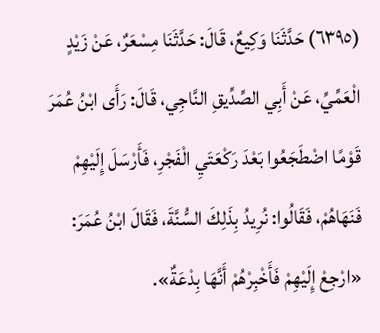(٦٣٩٥) حَدَّثَنَا وَكِيعٌ، قَالَ: حَدَّثَنَا مِسْعَرٌ، عَنْ زَيْدٍ الْعَمِّيِّ، عَنْ أَبِي الصِّدِّيقِ النَّاجِي، قَالَ: رَأَى ابْنُ عُمَرَ قَوْمًا اضْطَجَعُوا بَعْدَ رَكْعَتَيِ الْفَجْرِ، فَأَرْسَلَ إِلَيْهِمْ فَنَهَاهُمْ، فَقَالُوا: نُرِيدُ بِذَلِكَ السُّنَّةَ، فَقَالَ ابْنُ عُمَرَ: «ارْجِعْ إِلَيْهِمْ فَأَخْبِرْهُمْ أَنَّهَا بِدْعَةٌ».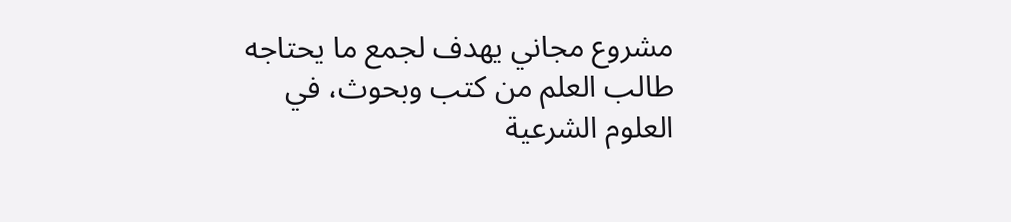مشروع مجاني يهدف لجمع ما يحتاجه طالب العلم من كتب وبحوث، في العلوم الشرعية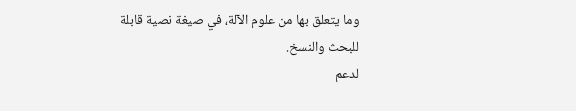وما يتعلق بها من علوم الآلة، في صيغة نصية قابلة للبحث والنسخ.
لدعم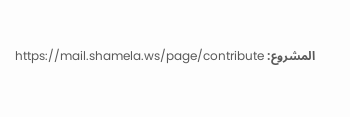المشروع: https://mail.shamela.ws/page/contribute